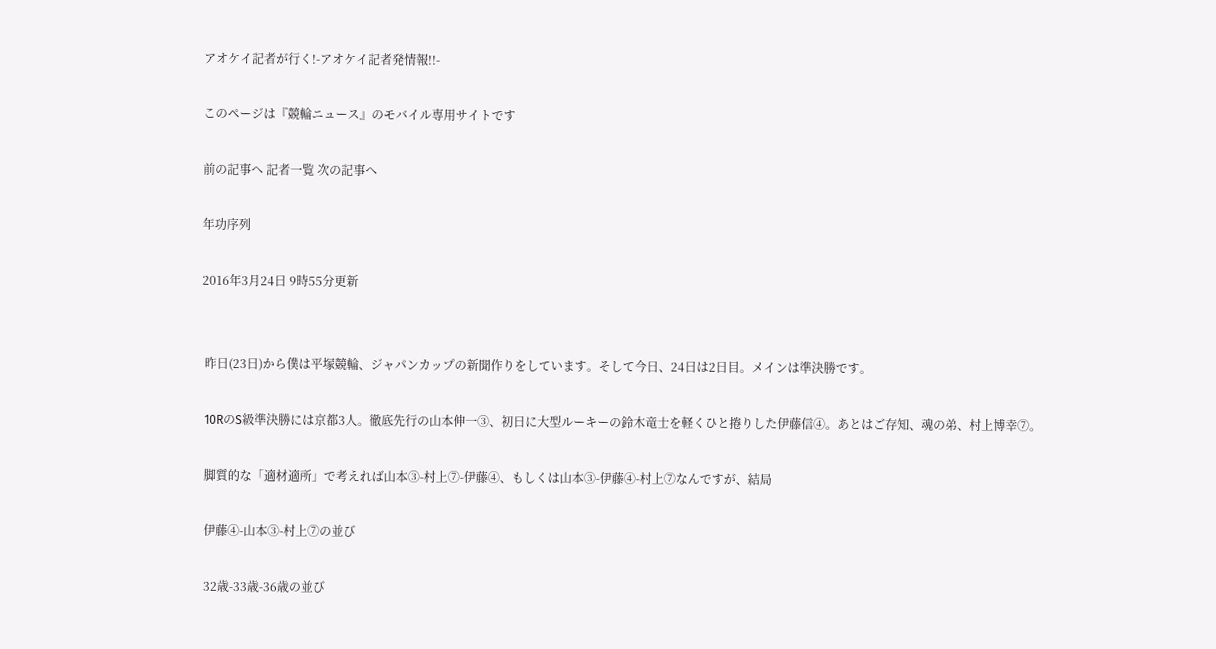アオケイ記者が行く!-アオケイ記者発情報!!-

このページは『競輪ニュース』のモバイル専用サイトです

前の記事へ 記者一覧 次の記事へ

年功序列

2016年3月24日 9時55分更新


 昨日(23日)から僕は平塚競輪、ジャパンカップの新聞作りをしています。そして今日、24日は2日目。メインは準決勝です。

 10RのS級準決勝には京都3人。徹底先行の山本伸一③、初日に大型ルーキーの鈴木竜士を軽くひと捲りした伊藤信④。あとはご存知、魂の弟、村上博幸⑦。

 脚質的な「適材適所」で考えれば山本③-村上⑦-伊藤④、もしくは山本③-伊藤④-村上⑦なんですが、結局

 伊藤④-山本③-村上⑦の並び

 32歳-33歳-36歳の並び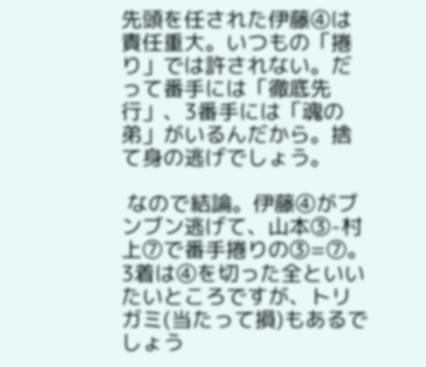先頭を任された伊藤④は責任重大。いつもの「捲り」では許されない。だって番手には「徹底先行」、3番手には「魂の弟」がいるんだから。捨て身の逃げでしょう。

 なので結論。伊藤④がブンブン逃げて、山本③-村上⑦で番手捲りの③=⑦。3着は④を切った全といいたいところですが、トリガミ(当たって損)もあるでしょう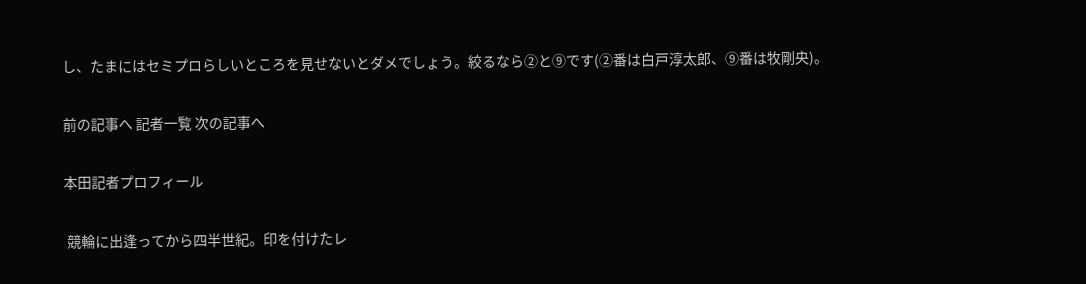し、たまにはセミプロらしいところを見せないとダメでしょう。絞るなら②と⑨です(②番は白戸淳太郎、⑨番は牧剛央)。

前の記事へ 記者一覧 次の記事へ

本田記者プロフィール

 競輪に出逢ってから四半世紀。印を付けたレ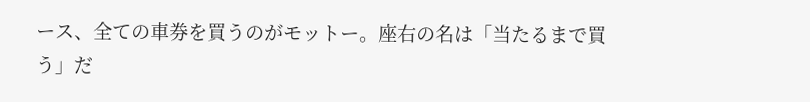ース、全ての車券を買うのがモットー。座右の名は「当たるまで買う」だ